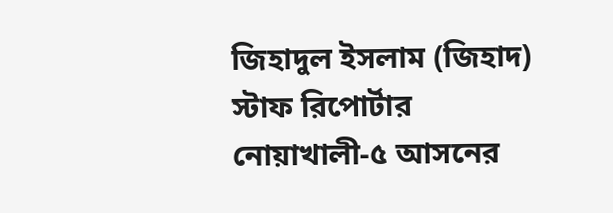জিহাদুল ইসলাম (জিহাদ)
স্টাফ রিপোর্টার
নোয়াখালী-৫ আসনের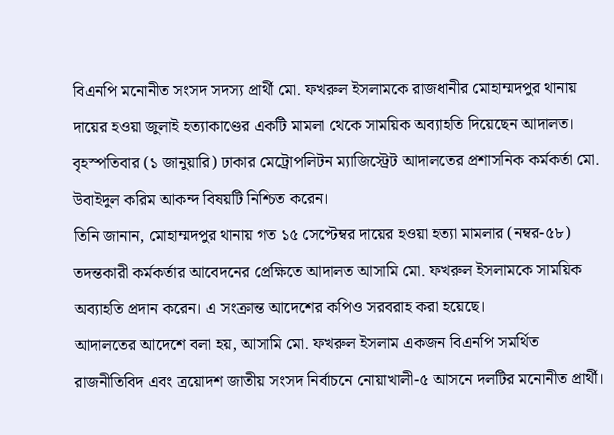বিএনপি মনোনীত সংসদ সদস্য প্রার্থী মো. ফখরুল ইসলামকে রাজধানীর মোহাম্মদপুর থানায় দায়ের হওয়া জুলাই হত্যাকাণ্ডের একটি মামলা থেকে সাময়িক অব্যাহতি দিয়েছেন আদালত।
বৃহস্পতিবার (১ জানুয়ারি) ঢাকার মেট্রোপলিটন ম্যাজিস্ট্রেট আদালতের প্রশাসনিক কর্মকর্তা মো. উবাইদুল করিম আকন্দ বিষয়টি নিশ্চিত করেন।
তিনি জানান, মোহাম্মদপুর থানায় গত ১৫ সেপ্টেম্বর দায়ের হওয়া হত্যা মামলার (নম্বর-৫৮) তদন্তকারী কর্মকর্তার আবেদনের প্রেক্ষিতে আদালত আসামি মো. ফখরুল ইসলামকে সাময়িক অব্যাহতি প্রদান করেন। এ সংক্রান্ত আদেশের কপিও সরবরাহ করা হয়েছে।
আদালতের আদেশে বলা হয়, আসামি মো. ফখরুল ইসলাম একজন বিএনপি সমর্থিত রাজনীতিবিদ এবং ত্রয়োদশ জাতীয় সংসদ নির্বাচনে নোয়াখালী-৫ আসনে দলটির মনোনীত প্রার্থী।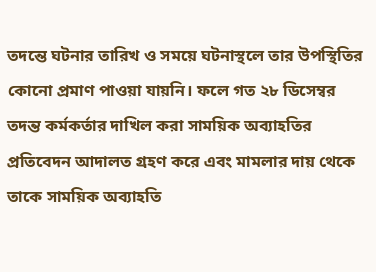তদন্তে ঘটনার তারিখ ও সময়ে ঘটনাস্থলে তার উপস্থিতির কোনো প্রমাণ পাওয়া যায়নি। ফলে গত ২৮ ডিসেম্বর তদন্ত কর্মকর্তার দাখিল করা সাময়িক অব্যাহতির প্রতিবেদন আদালত গ্রহণ করে এবং মামলার দায় থেকে তাকে সাময়িক অব্যাহতি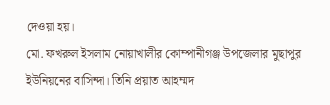দেওয়া হয়।
মো. ফখরুল ইসলাম নোয়াখালীর কোম্পানীগঞ্জ উপজেলার মুছাপুর ইউনিয়নের বাসিন্দা। তিনি প্রয়াত আহম্মদ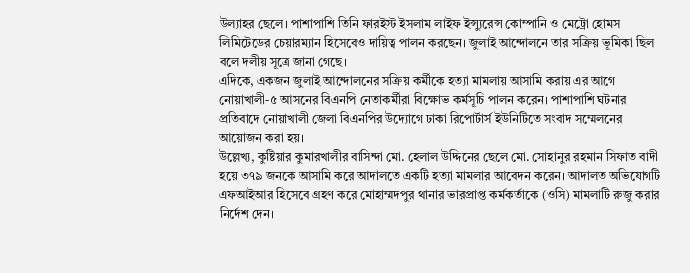উল্যাহর ছেলে। পাশাপাশি তিনি ফারইস্ট ইসলাম লাইফ ইন্স্যুরেন্স কোম্পানি ও মেট্রো হোমস লিমিটেডের চেয়ারম্যান হিসেবেও দায়িত্ব পালন করছেন। জুলাই আন্দোলনে তার সক্রিয় ভূমিকা ছিল বলে দলীয় সূত্রে জানা গেছে।
এদিকে, একজন জুলাই আন্দোলনের সক্রিয় কর্মীকে হত্যা মামলায় আসামি করায় এর আগে নোয়াখালী-৫ আসনের বিএনপি নেতাকর্মীরা বিক্ষোভ কর্মসূচি পালন করেন। পাশাপাশি ঘটনার প্রতিবাদে নোয়াখালী জেলা বিএনপির উদ্যোগে ঢাকা রিপোর্টার্স ইউনিটিতে সংবাদ সম্মেলনের আয়োজন করা হয়।
উল্লেখ্য, কুষ্টিয়ার কুমারখালীর বাসিন্দা মো. হেলাল উদ্দিনের ছেলে মো. সোহানুর রহমান সিফাত বাদী হয়ে ৩৭৯ জনকে আসামি করে আদালতে একটি হত্যা মামলার আবেদন করেন। আদালত অভিযোগটি এফআইআর হিসেবে গ্রহণ করে মোহাম্মদপুর থানার ভারপ্রাপ্ত কর্মকর্তাকে (ওসি) মামলাটি রুজু করার নির্দেশ দেন।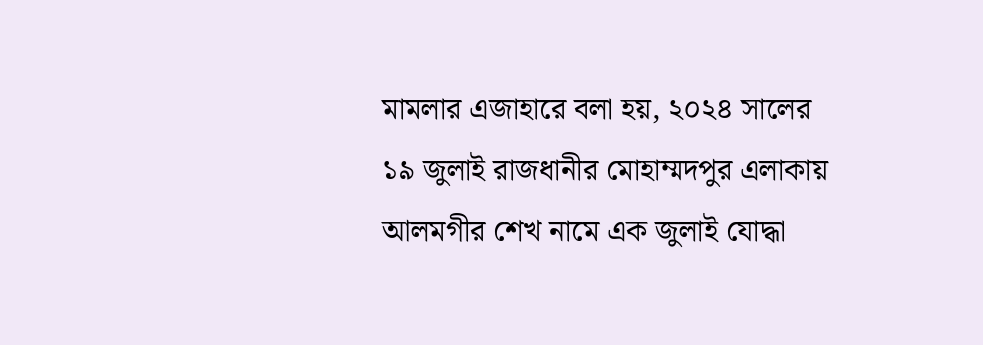মামলার এজাহারে বলা হয়, ২০২৪ সালের ১৯ জুলাই রাজধানীর মোহাম্মদপুর এলাকায় আলমগীর শেখ নামে এক জুলাই যোদ্ধা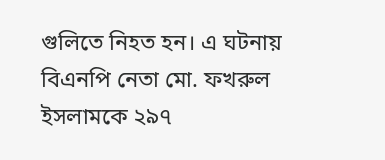গুলিতে নিহত হন। এ ঘটনায় বিএনপি নেতা মো. ফখরুল ইসলামকে ২৯৭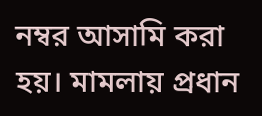নম্বর আসামি করা হয়। মামলায় প্রধান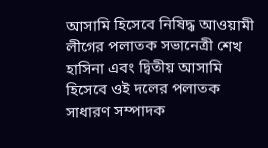আসামি হিসেবে নিষিদ্ধ আওয়ামী লীগের পলাতক সভানেত্রী শেখ হাসিনা এবং দ্বিতীয় আসামি হিসেবে ওই দলের পলাতক সাধারণ সম্পাদক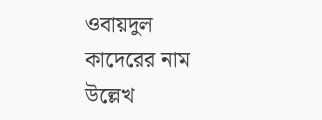ওবায়দুল কাদেরের নাম উল্লেখ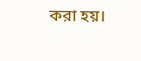করা হয়।